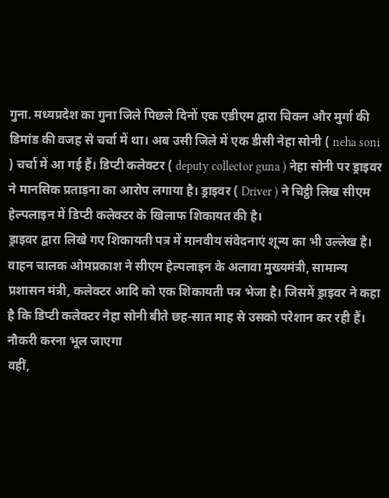गुना. मध्यप्रदेश का गुना जिले पिछले दिनों एक एडीएम द्वारा चिकन और मुर्गा की डिमांड की वजह से चर्चा में था। अब उसी जिले में एक डीसी नेहा सोनी ( neha soni ) चर्चा में आ गई हैं। डिप्टी कलेक्टर ( deputy collector guna ) नेहा सोनी पर ड्राइवर ने मानसिक प्रताड़ना का आरोप लगाया है। ड्राइवर ( Driver ) ने चिट्ठी लिख सीएम हेल्पलाइन में डिप्टी कलेक्टर के खिलाफ शिकायत की है।
ड्राइवर द्वारा लिखे गए शिकायती पत्र में मानवीय संवेदनाएं शून्य का भी उल्लेख है। वाहन चालक ओमप्रकाश ने सीएम हेल्पलाइन के अलावा मुख्यमंत्री, सामान्य प्रशासन मंत्री, कलेक्टर आदि को एक शिकायती पत्र भेजा है। जिसमें ड्राइवर ने कहा है कि डिप्टी कलेक्टर नेहा सोनी बीते छह-सात माह से उसको परेशान कर रही हैं।
नौकरी करना भूल जाएगा
वहीं,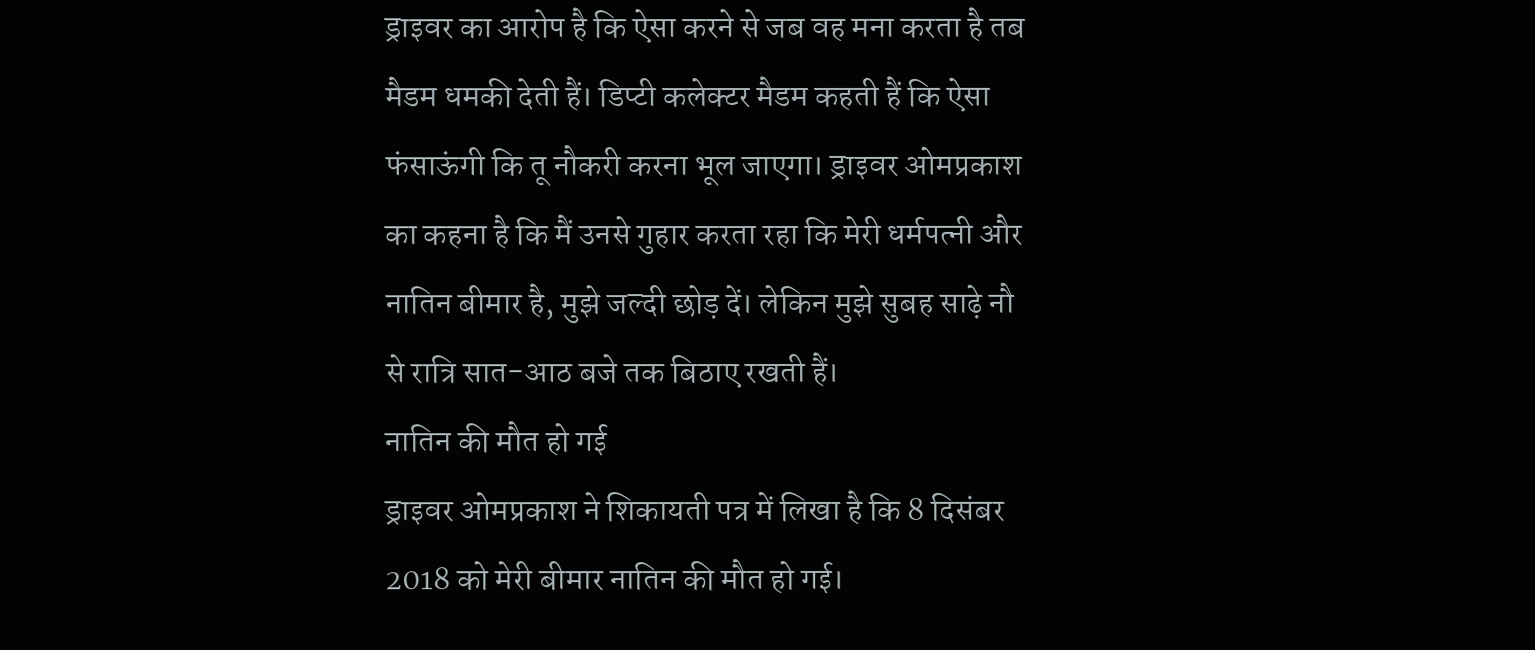ड्राइवर का आरोप है कि ऐसा करने से जब वह मना करता है तब मैडम धमकी देती हैं। डिप्टी कलेक्टर मैडम कहती हैं कि ऐसा फंसाऊंगी कि तू नौकरी करना भूल जाएगा। ड्राइवर ओमप्रकाश का कहना है कि मैं उनसे गुहार करता रहा कि मेरी धर्मपत्नी और नातिन बीमार है, मुझे जल्दी छोड़ दें। लेकिन मुझे सुबह साढ़े नौ से रात्रि सात-आठ बजे तक बिठाए रखती हैं।
नातिन की मौत हो गई
ड्राइवर ओमप्रकाश ने शिकायती पत्र में लिखा है कि 8 दिसंबर 2018 को मेरी बीमार नातिन की मौत हो गई।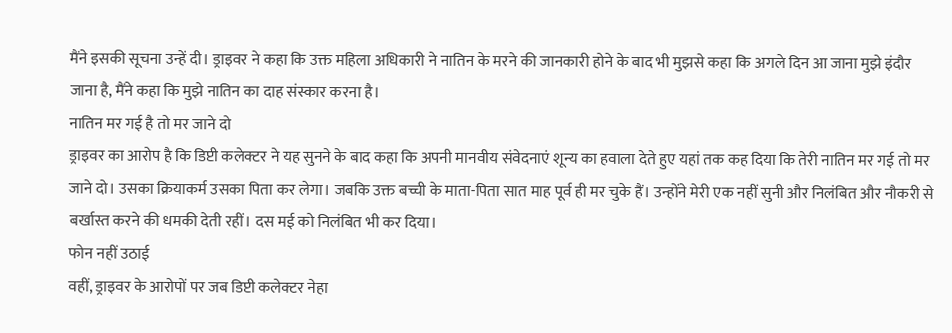मैंने इसकी सूचना उन्हें दी। ड्राइवर ने कहा कि उक्त महिला अधिकारी ने नातिन के मरने की जानकारी होने के बाद भी मुझसे कहा कि अगले दिन आ जाना मुझे इंदौर जाना है, मैंने कहा कि मुझे नातिन का दाह संस्कार करना है।
नातिन मर गई है तो मर जाने दो
ड्राइवर का आरोप है कि डिप्टी कलेक्टर ने यह सुनने के बाद कहा कि अपनी मानवीय संवेदनाएं शून्य का हवाला देते हुए यहां तक कह दिया कि तेरी नातिन मर गई तो मर जाने दो। उसका क्रियाकर्म उसका पिता कर लेगा। जबकि उक्त बच्ची के माता-पिता सात माह पूर्व ही मर चुके हैं। उन्होंने मेरी एक नहीं सुनी और निलंबित और नौकरी से बर्खास्त करने की धमकी देती रहीं। दस मई को निलंबित भी कर दिया।
फोन नहीं उठाई
वहीं, ड्राइवर के आरोपों पर जब डिप्टी कलेक्टर नेहा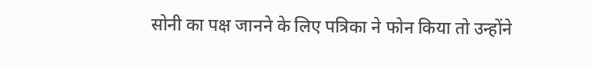सोनी का पक्ष जानने के लिए पत्रिका ने फोन किया तो उन्होंने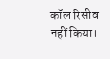कॉल रिसीव नहीं किया।